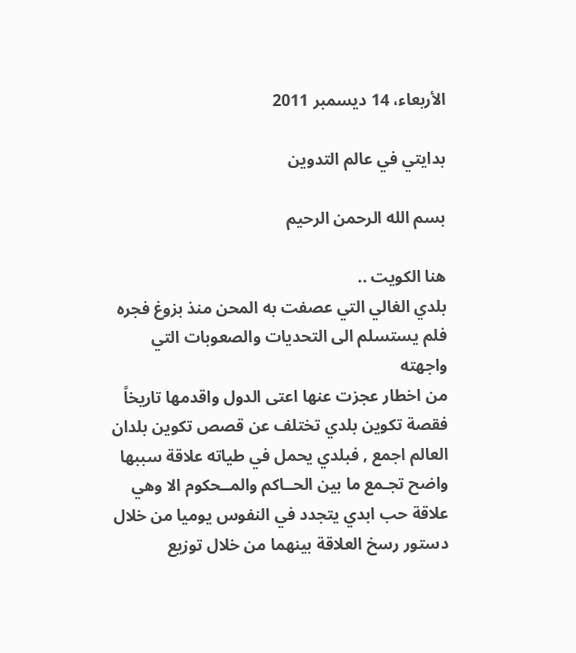الأربعاء، 14 ديسمبر 2011

بدايتي في عالم التدوين

بسم الله الرحمن الرحيم

هنا الكويت ..
بلدي الغالي التي عصفت به المحن منذ بزوغ فجره
فلم يستسلم الى التحديات والصعوبات التي واجهته
من اخطار عجزت عنها اعتى الدول واقدمها تاريخاً
فقصة تكوين بلدي تختلف عن قصص تكوين بلدان
العالم اجمع , فبلدي يحمل في طياته علاقة سببها
واضح تجـمع ما بين الحــاكم والمــحكوم الا وهي
علاقة حب ابدي يتجدد في النفوس يوميا من خلال
دستور رسخ العلاقة بينهما من خلال توزيع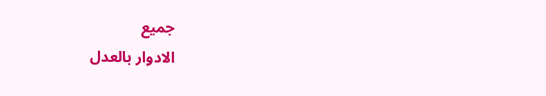جميع
الادوار بالعدل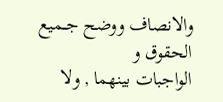والانصاف ووضح جــميع الحقوق و
الواجبات بينهما , ولا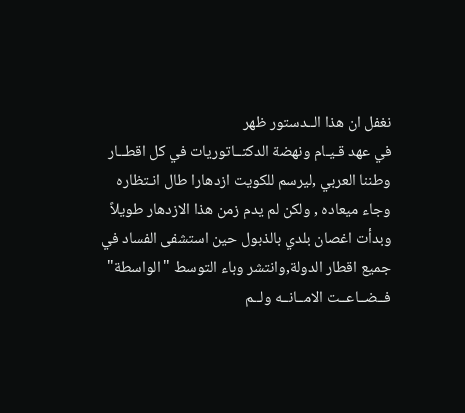نغفل ان هذا الــدستور ظهر
في عهد قـيـام ونهضة الدكتــاتوريات في كل اقطــار
وطننا العربي ,ليرسم للكويت ازدهارا طال انـتظاره
وجاء ميعاده , ولكن لم يدم زمن هذا الازدهار طويلاً
وبدأت اغصان بلدي بالذبول حين استشفى الفساد في
جميع اقطار الدولة,وانتشر وباء التوسط "الواسطة"
فــضــاعــت الامــانــه ولــم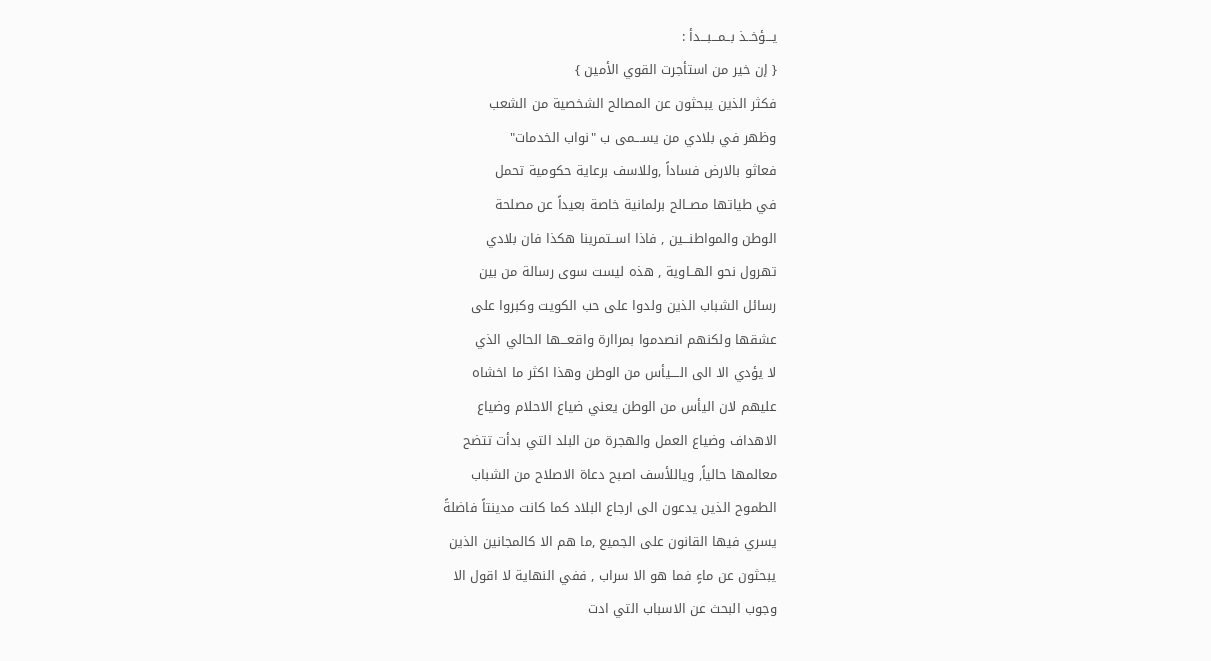يـــؤخــذ بــمـــبـــدأ :
{ إن خير من استأجرت القوي الأمين }
فكثر الذين يبحثون عن المصالح الشخصية من الشعب
وظهر في بلادي من يســـمى ب "نواب الخدمات"
فعاثو بالارض فساداً ,وللاسف برعاية حكومية تحمل
في طياتها مصــالح برلمانية خاصة بعيداً عن مصلحة
الوطن والمواطنـــين , فاذا اســتمرينا هكذا فان بلادي
تهرول نحو الهــاوية , هذه ليست سوى رسالة من بين
رسائل الشباب الذين ولدوا على حب الكويت وكبروا على
عشقها ولكنهم انصدموا بمراارة واقعـــها الحالي الذي
لا يؤدي الا الى الــــيأس من الوطن وهذا اكثر ما اخشاه
عليهم لان اليأس من الوطن يعني ضياع الاحلام وضياع
الاهداف وضياع العمل والهجرة من البلد التي بدأت تتضح
معالمها حالياً, وياللأسف اصبح دعاة الاصلاح من الشباب
الطموح الذين يدعون الى ارجاع البلاد كما كانت مدينتاً فاضلةً
يسري فيها القانون على الجميع ,ما هم الا كالمجانين الذين
يبحثون عن ماءٍ فما هو الا سراب , ففي النهاية لا اقول الا
وجوب البحث عن الاسباب التي ادت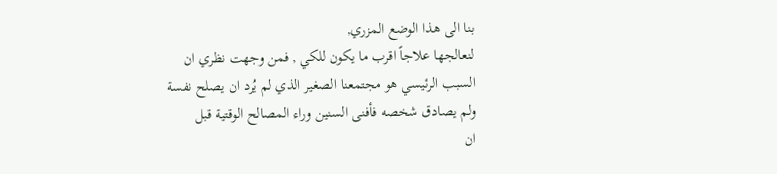بنا الى هذا الوضع المزري,
لنعالجها علاجاً اقرب ما يكون للكي , فمن وجهت نظري ان
السبب الرئيسي هو مجتمعنا الصغير الذي لم يُرد ان يصلح نفسة
ولم يصادق شخصه فأفنى السنين وراء المصالح الوقتية قبل
ان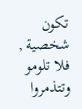تكون شخصية , فلا تلومو وتتذمروا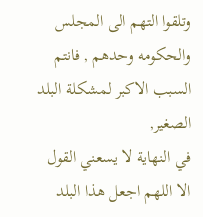وتلقوا التهم الى المجلس
والحكومه وحدهم , فانتم السبب الاكبر لمشكلة البلد الصغير,
في النهاية لا يسعني القول الا اللهم اجعل هذا البلد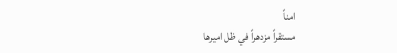امناً
مستقراً مزدهراً في ظل اميرها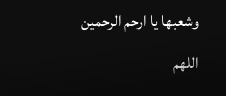وشعبها يا ارحم الرحمين
اللهم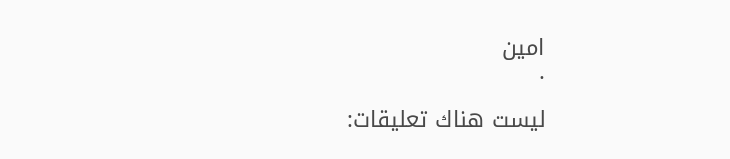امين
.

ليست هناك تعليقات: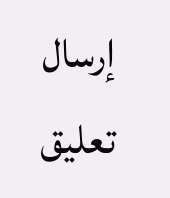إرسال تعليق